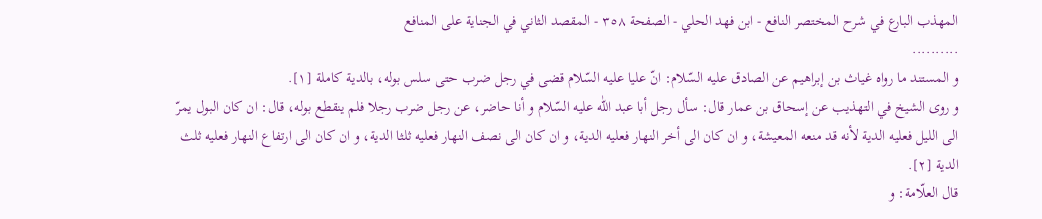المهذب البارع في شرح المختصر النافع - ابن فهد الحلي - الصفحة ٣٥٨ - المقصد الثاني في الجناية على المنافع
..........
و المستند ما رواه غياث بن إبراهيم عن الصادق عليه السّلام: انّ عليا عليه السّلام قضى في رجل ضرب حتى سلس بوله، بالدية كاملة [١].
و روى الشيخ في التهذيب عن إسحاق بن عمار قال: سأل رجل أبا عبد اللّٰه عليه السّلام و أنا حاضر، عن رجل ضرب رجلا فلم ينقطع بوله، قال: ان كان البول يمرّ الى الليل فعليه الدية لأنه قد منعه المعيشة، و ان كان الى أخر النهار فعليه الدية، و ان كان الى نصف النهار فعليه ثلثا الدية، و ان كان الى ارتفاع النهار فعليه ثلث الدية [٢].
قال العلّامة: و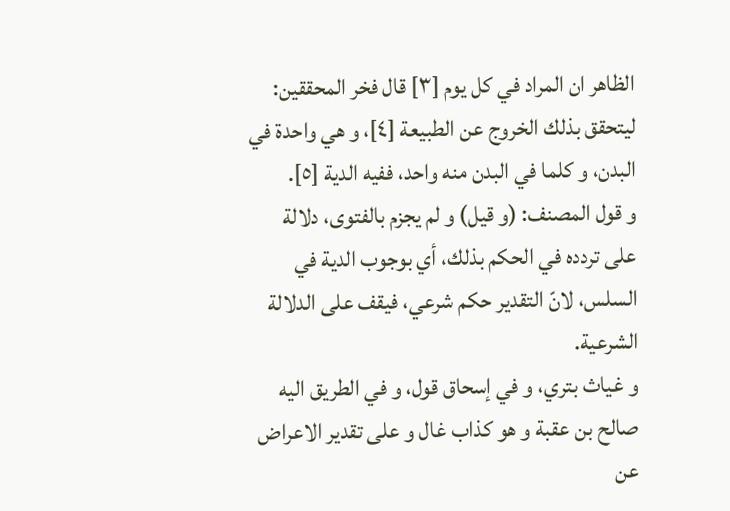الظاهر ان المراد في كل يوم [٣] قال فخر المحققين: ليتحقق بذلك الخروج عن الطبيعة [٤]، و هي واحدة في البدن، و كلما في البدن منه واحد، ففيه الدية [٥].
و قول المصنف: (و قيل) و لم يجزم بالفتوى، دلالة على تردده في الحكم بذلك، أي بوجوب الدية في السلس، لانّ التقدير حكم شرعي، فيقف على الدلالة الشرعية.
و غياث بتري، و في إسحاق قول، و في الطريق اليه صالح بن عقبة و هو كذاب غال و على تقدير الاعراض عن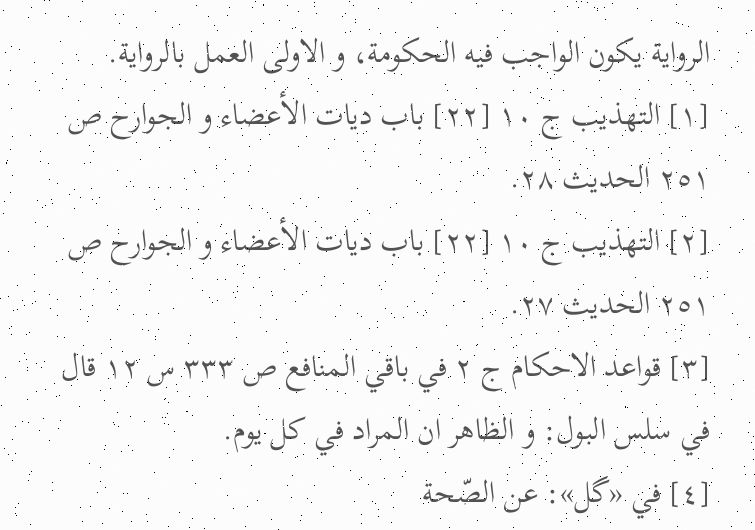الرواية يكون الواجب فيه الحكومة، و الاولى العمل بالرواية.
[١] التهذيب ج ١٠ [٢٢] باب ديات الأعضاء و الجوارح ص ٢٥١ الحديث ٢٨.
[٢] التهذيب ج ١٠ [٢٢] باب ديات الأعضاء و الجوارح ص ٢٥١ الحديث ٢٧.
[٣] قواعد الاحكام ج ٢ في باقي المنافع ص ٣٣٣ س ١٢ قال في سلس البول: و الظاهر ان المراد في كل يوم.
[٤] في «گل»: عن الصّحة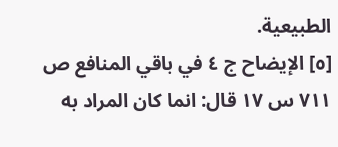الطبيعية.
[٥] الإيضاح ج ٤ في باقي المنافع ص ٧١١ س ١٧ قال: انما كان المراد به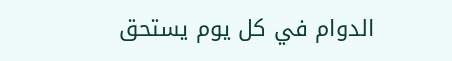الدوام في كل يوم يستحق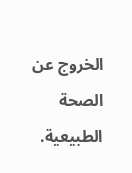الخروج عن الصحة الطبيعية.